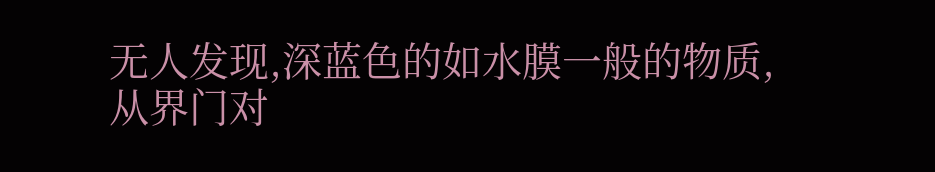无人发现,深蓝色的如水膜一般的物质,从界门对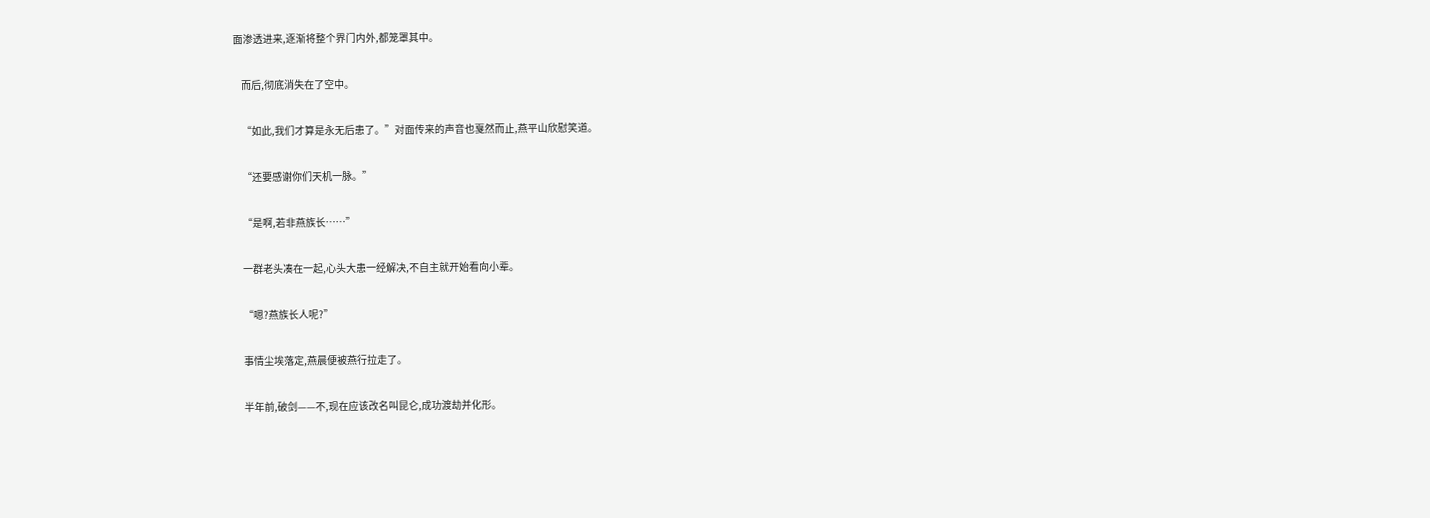面渗透进来,逐渐将整个界门内外,都笼罩其中。

    而后,彻底消失在了空中。

    “如此,我们才算是永无后患了。”对面传来的声音也戛然而止,燕平山欣慰笑道。

    “还要感谢你们天机一脉。”

    “是啊,若非燕族长……”

    一群老头凑在一起,心头大患一经解决,不自主就开始看向小辈。

    “嗯?燕族长人呢?”

    事情尘埃落定,燕晨便被燕行拉走了。

    半年前,破剑——不,现在应该改名叫昆仑,成功渡劫并化形。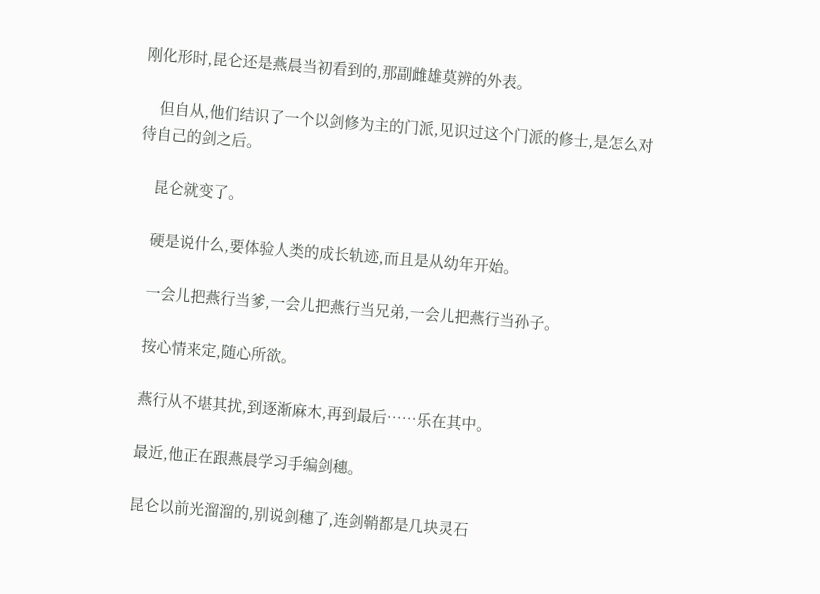刚化形时,昆仑还是燕晨当初看到的,那副雌雄莫辨的外表。

    但自从,他们结识了一个以剑修为主的门派,见识过这个门派的修士,是怎么对待自己的剑之后。

    昆仑就变了。

    硬是说什么,要体验人类的成长轨迹,而且是从幼年开始。

    一会儿把燕行当爹,一会儿把燕行当兄弟,一会儿把燕行当孙子。

    按心情来定,随心所欲。

    燕行从不堪其扰,到逐渐麻木,再到最后……乐在其中。

    最近,他正在跟燕晨学习手编剑穗。

    昆仑以前光溜溜的,别说剑穗了,连剑鞘都是几块灵石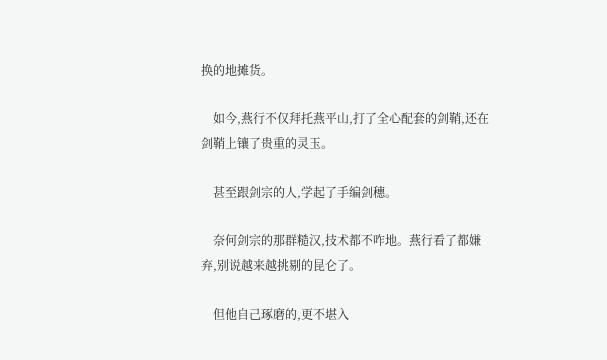换的地摊货。

    如今,燕行不仅拜托燕平山,打了全心配套的剑鞘,还在剑鞘上镶了贵重的灵玉。

    甚至跟剑宗的人,学起了手编剑穗。

    奈何剑宗的那群糙汉,技术都不咋地。燕行看了都嫌弃,别说越来越挑剔的昆仑了。

    但他自己琢磨的,更不堪入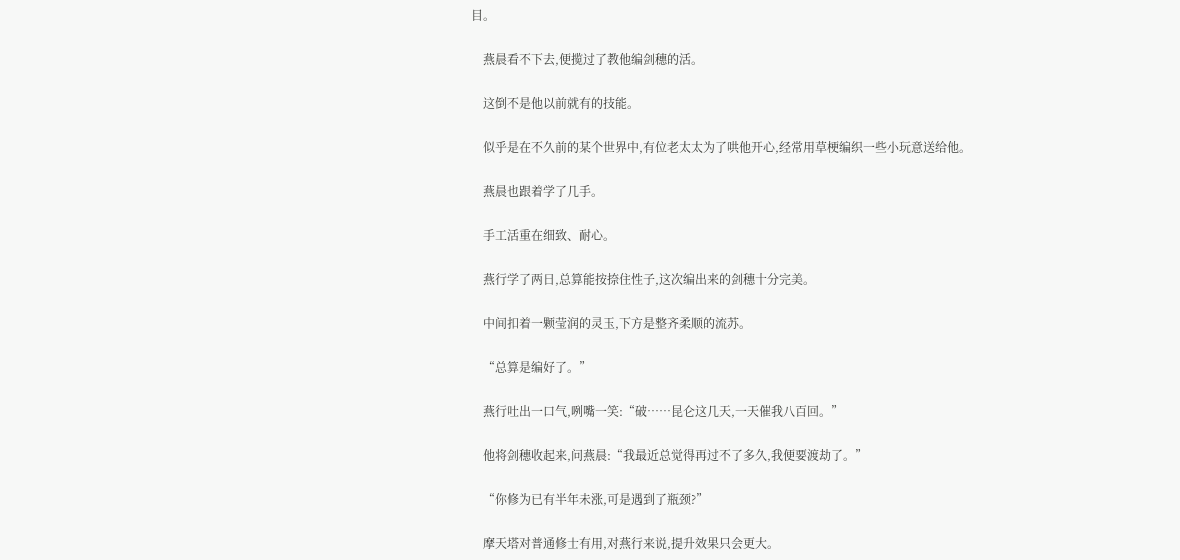目。

    燕晨看不下去,便揽过了教他编剑穗的活。

    这倒不是他以前就有的技能。

    似乎是在不久前的某个世界中,有位老太太为了哄他开心,经常用草梗编织一些小玩意送给他。

    燕晨也跟着学了几手。

    手工活重在细致、耐心。

    燕行学了两日,总算能按捺住性子,这次编出来的剑穗十分完美。

    中间扣着一颗莹润的灵玉,下方是整齐柔顺的流苏。

    “总算是编好了。”

    燕行吐出一口气,咧嘴一笑:“破……昆仑这几天,一天催我八百回。”

    他将剑穗收起来,问燕晨:“我最近总觉得再过不了多久,我便要渡劫了。”

    “你修为已有半年未涨,可是遇到了瓶颈?”

    摩天塔对普通修士有用,对燕行来说,提升效果只会更大。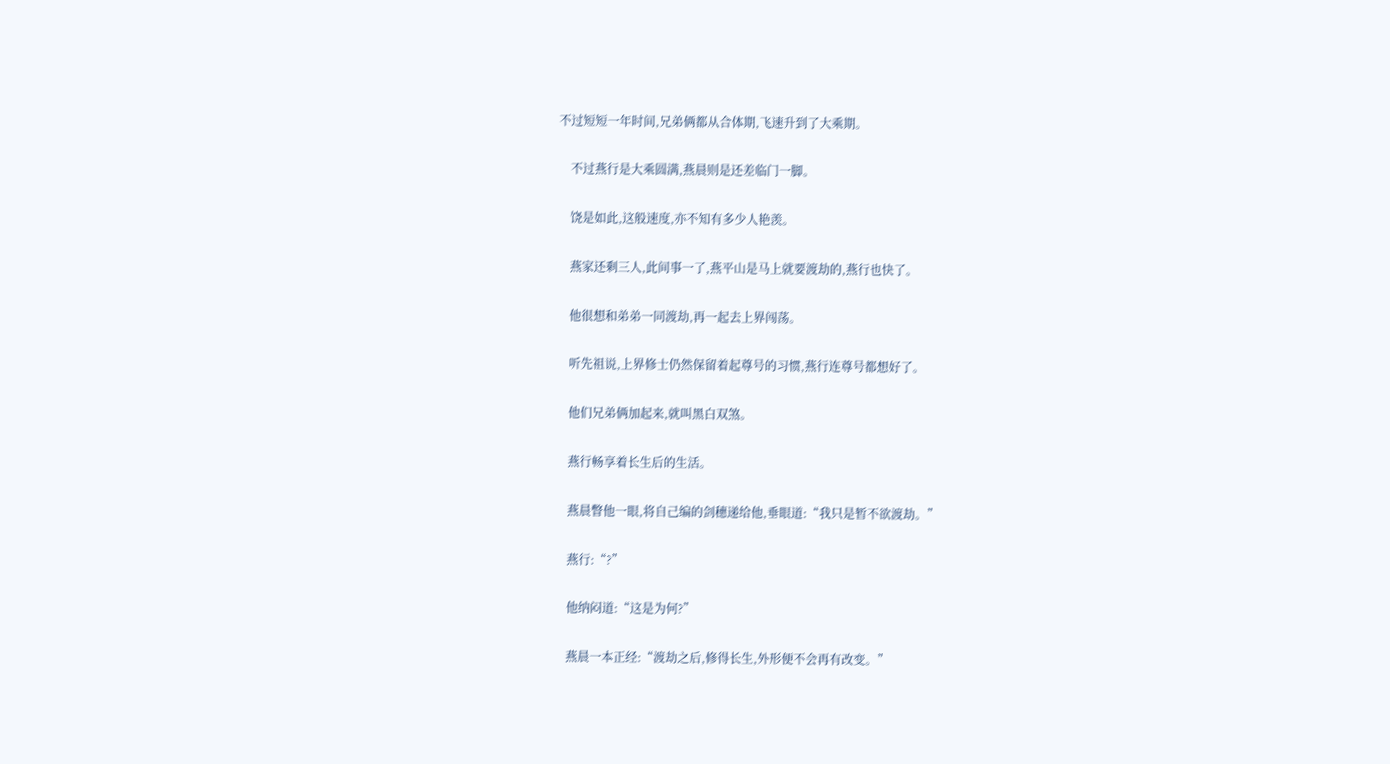不过短短一年时间,兄弟俩都从合体期,飞速升到了大乘期。

    不过燕行是大乘圆满,燕晨则是还差临门一脚。

    饶是如此,这般速度,亦不知有多少人艳羡。

    燕家还剩三人,此间事一了,燕平山是马上就要渡劫的,燕行也快了。

    他很想和弟弟一同渡劫,再一起去上界闯荡。

    听先祖说,上界修士仍然保留着起尊号的习惯,燕行连尊号都想好了。

    他们兄弟俩加起来,就叫黑白双煞。

    燕行畅享着长生后的生活。

    燕晨瞥他一眼,将自己编的剑穗递给他,垂眼道:“我只是暂不欲渡劫。”

    燕行:“?”

    他纳闷道:“这是为何?”

    燕晨一本正经:“渡劫之后,修得长生,外形便不会再有改变。”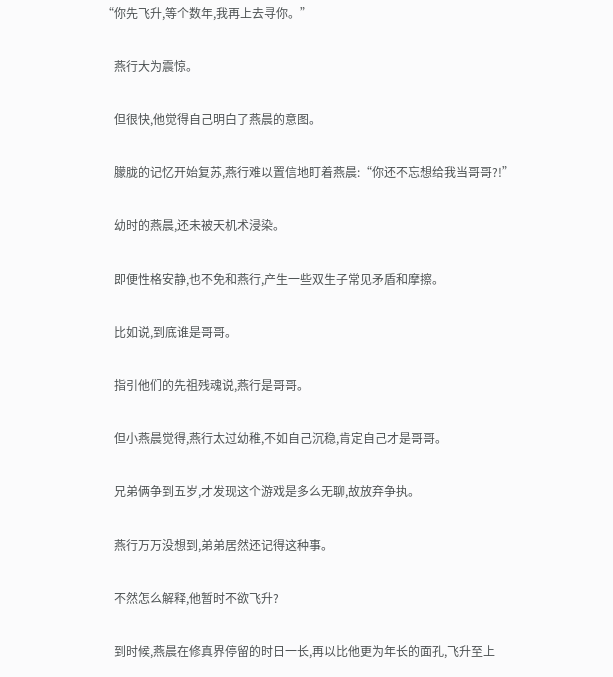“你先飞升,等个数年,我再上去寻你。”

    燕行大为震惊。

    但很快,他觉得自己明白了燕晨的意图。

    朦胧的记忆开始复苏,燕行难以置信地盯着燕晨:“你还不忘想给我当哥哥?!”

    幼时的燕晨,还未被天机术浸染。

    即便性格安静,也不免和燕行,产生一些双生子常见矛盾和摩擦。

    比如说,到底谁是哥哥。

    指引他们的先祖残魂说,燕行是哥哥。

    但小燕晨觉得,燕行太过幼稚,不如自己沉稳,肯定自己才是哥哥。

    兄弟俩争到五岁,才发现这个游戏是多么无聊,故放弃争执。

    燕行万万没想到,弟弟居然还记得这种事。

    不然怎么解释,他暂时不欲飞升?

    到时候,燕晨在修真界停留的时日一长,再以比他更为年长的面孔,飞升至上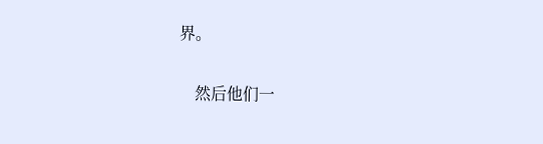界。

    然后他们一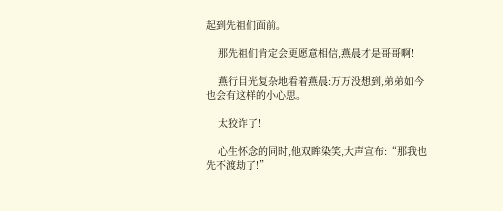起到先祖们面前。

    那先祖们肯定会更愿意相信,燕晨才是哥哥啊!

    燕行目光复杂地看着燕晨:万万没想到,弟弟如今也会有这样的小心思。

    太狡诈了!

    心生怀念的同时,他双眸染笑,大声宣布:“那我也先不渡劫了!”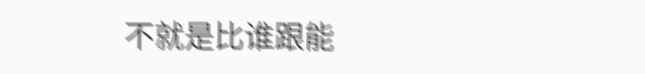不就是比谁跟能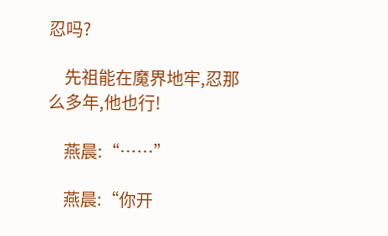忍吗?

    先祖能在魔界地牢,忍那么多年,他也行!

    燕晨:“……”

    燕晨:“你开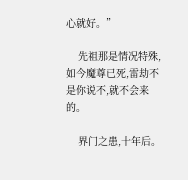心就好。”

    先祖那是情况特殊,如今魔尊已死,雷劫不是你说不,就不会来的。

    界门之患,十年后。